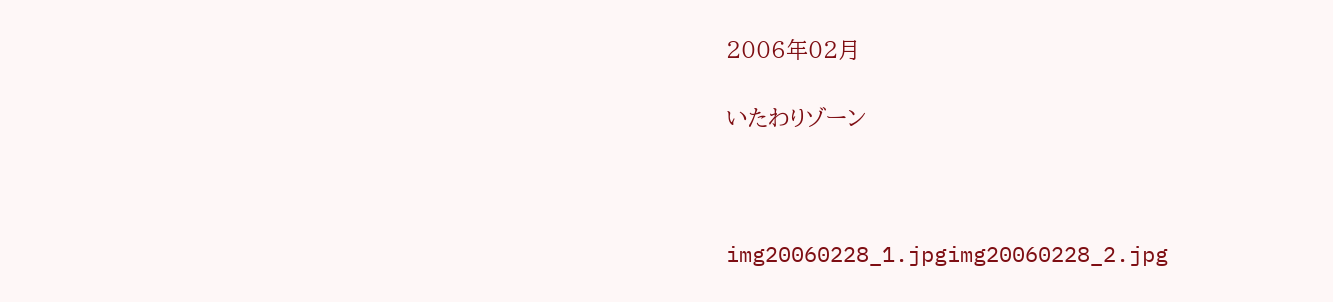2006年02月

いたわりゾーン



img20060228_1.jpgimg20060228_2.jpg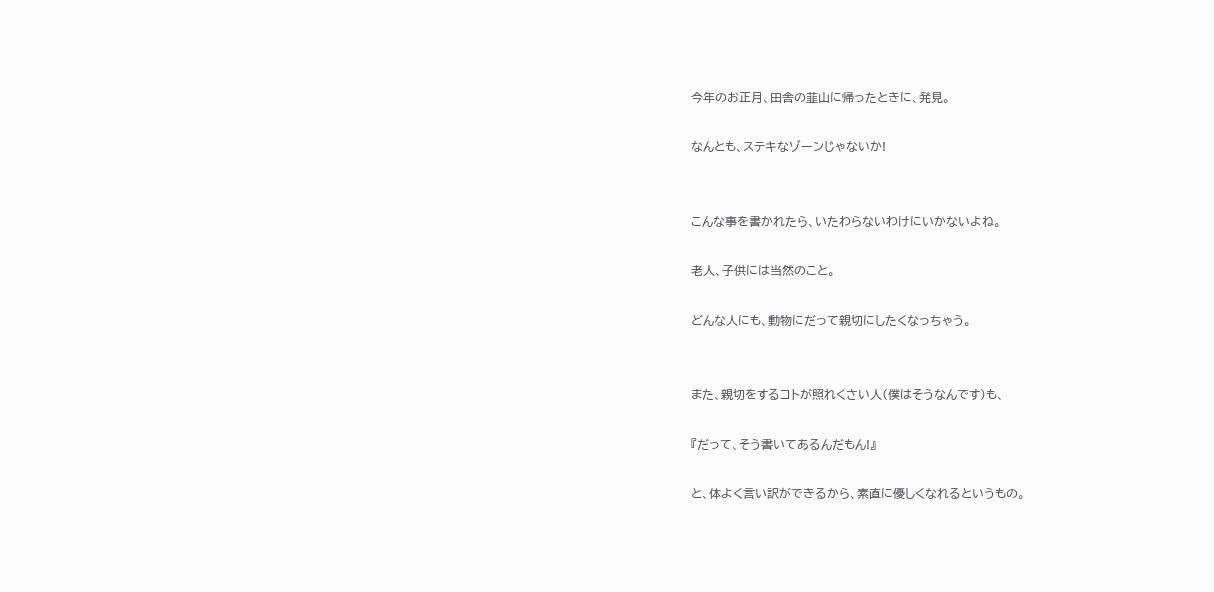今年のお正月、田舎の韮山に帰ったときに、発見。

なんとも、ステキなゾーンじゃないか!


こんな事を書かれたら、いたわらないわけにいかないよね。

老人、子供には当然のこと。

どんな人にも、動物にだって親切にしたくなっちゃう。


また、親切をするコトが照れくさい人(僕はそうなんです)も、

『だって、そう書いてあるんだもん!』

と、体よく言い訳ができるから、素直に優しくなれるというもの。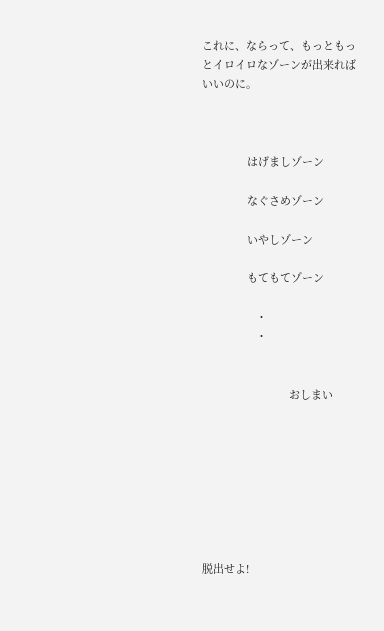これに、ならって、もっともっとイロイロなゾーンが出来ればいいのに。



               はげましゾーン

               なぐさめゾーン

               いやしゾーン

               もてもてゾーン

                  ・
                  ・


                             おしまい








脱出せよ!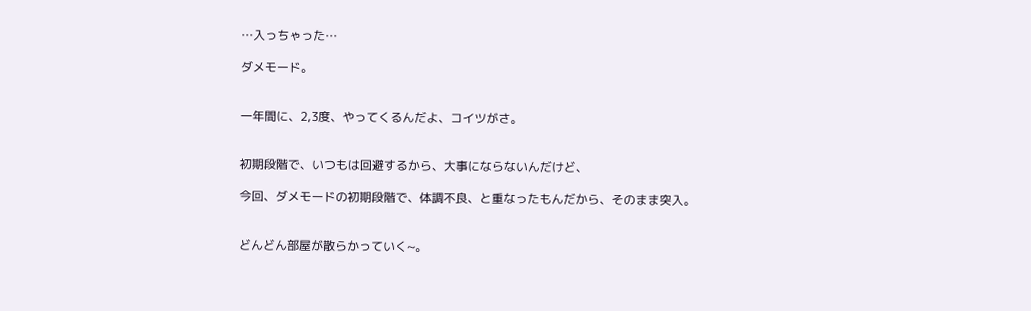…入っちゃった…

ダメモード。


一年間に、2,3度、やってくるんだよ、コイツがさ。


初期段階で、いつもは回避するから、大事にならないんだけど、

今回、ダメモードの初期段階で、体調不良、と重なったもんだから、そのまま突入。


どんどん部屋が散らかっていく~。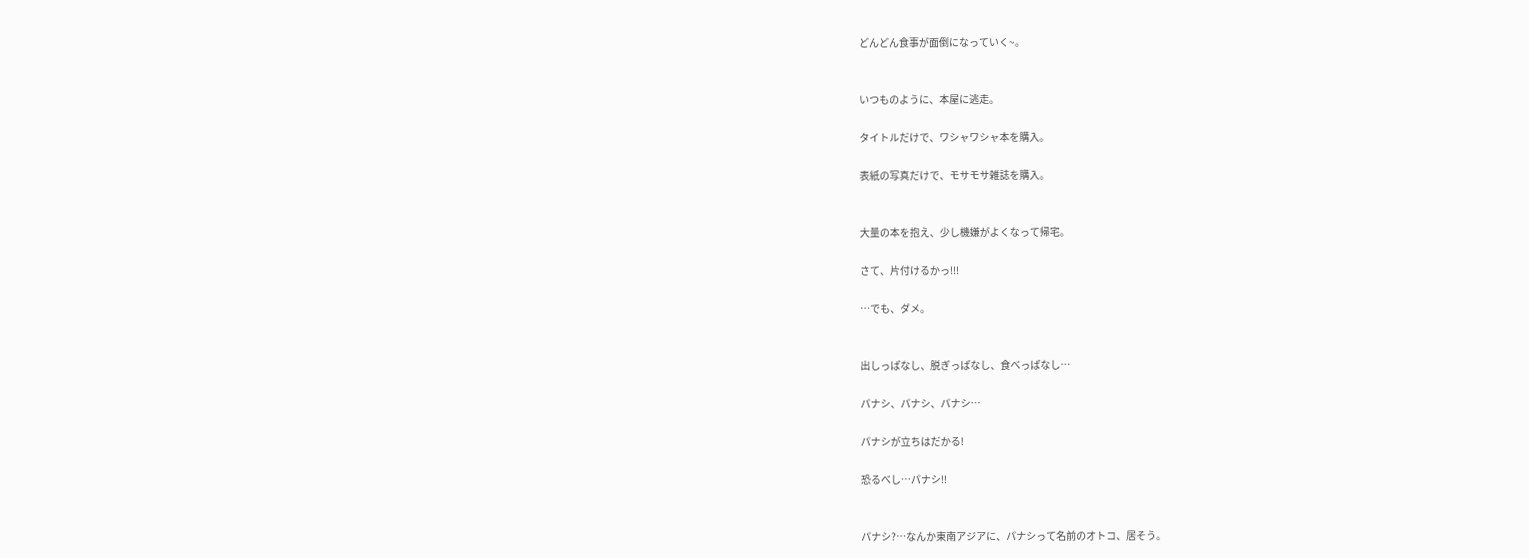どんどん食事が面倒になっていく~。


いつものように、本屋に逃走。

タイトルだけで、ワシャワシャ本を購入。

表紙の写真だけで、モサモサ雑誌を購入。


大量の本を抱え、少し機嫌がよくなって帰宅。

さて、片付けるかっ!!!

…でも、ダメ。


出しっぱなし、脱ぎっぱなし、食べっぱなし…

パナシ、パナシ、パナシ…

パナシが立ちはだかる!

恐るべし…パナシ!!


パナシ?…なんか東南アジアに、パナシって名前のオトコ、居そう。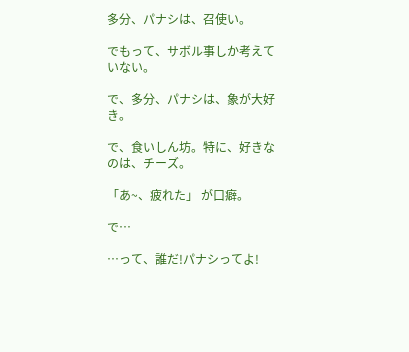多分、パナシは、召使い。

でもって、サボル事しか考えていない。

で、多分、パナシは、象が大好き。

で、食いしん坊。特に、好きなのは、チーズ。

「あ~、疲れた」 が口癖。

で…

…って、誰だ!パナシってよ!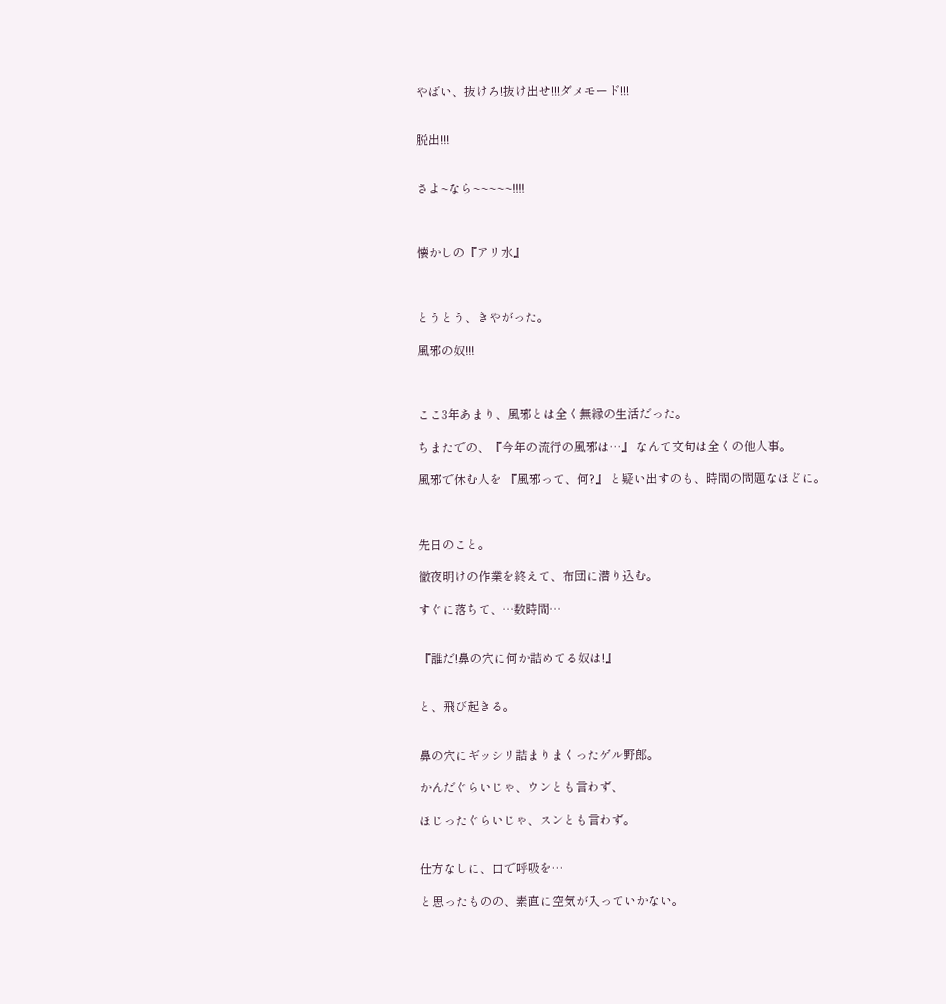やばい、抜けろ!抜け出せ!!!ダメモード!!!


脱出!!!


さよ~なら~~~~~!!!!



懐かしの『アリ水』



とうとう、きやがった。

風邪の奴!!!



ここ3年あまり、風邪とは全く無縁の生活だった。

ちまたでの、『今年の流行の風邪は…』 なんて文句は全くの他人事。

風邪で休む人を 『風邪って、何?』 と疑い出すのも、時間の問題なほどに。



先日のこと。

徹夜明けの作業を終えて、布団に潜り込む。

すぐに落ちて、…数時間…


『誰だ!鼻の穴に何か詰めてる奴は!』


と、飛び起きる。


鼻の穴にギッシリ詰まりまくったゲル野郎。

かんだぐらいじゃ、ウンとも言わず、

ほじったぐらいじゃ、スンとも言わず。


仕方なしに、口で呼吸を…

と思ったものの、素直に空気が入っていかない。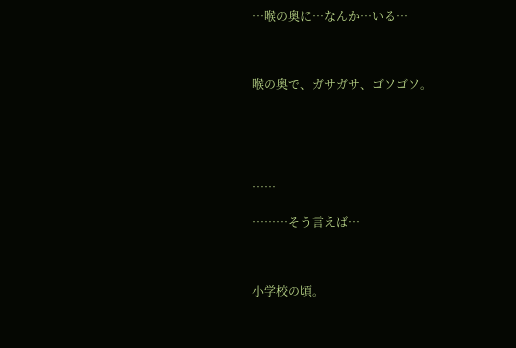…喉の奥に…なんか…いる…



喉の奥で、ガサガサ、ゴソゴソ。





……

………そう言えば…



小学校の頃。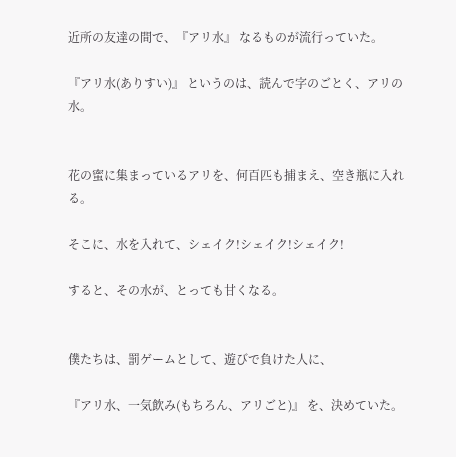近所の友達の間で、『アリ水』 なるものが流行っていた。

『アリ水(ありすい)』 というのは、読んで字のごとく、アリの水。


花の蜜に集まっているアリを、何百匹も捕まえ、空き瓶に入れる。

そこに、水を入れて、シェイク!シェイク!シェイク!

すると、その水が、とっても甘くなる。


僕たちは、罰ゲームとして、遊びで負けた人に、

『アリ水、一気飲み(もちろん、アリごと)』 を、決めていた。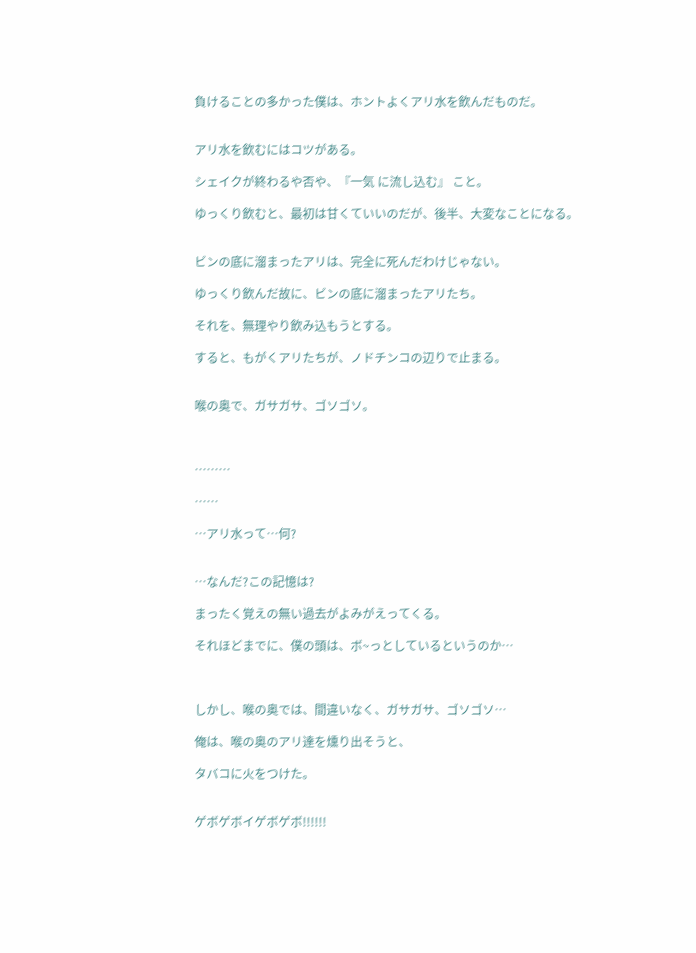負けることの多かった僕は、ホントよくアリ水を飲んだものだ。


アリ水を飲むにはコツがある。

シェイクが終わるや否や、『一気 に流し込む』 こと。

ゆっくり飲むと、最初は甘くていいのだが、後半、大変なことになる。


ビンの底に溜まったアリは、完全に死んだわけじゃない。

ゆっくり飲んだ故に、ビンの底に溜まったアリたち。

それを、無理やり飲み込もうとする。

すると、もがくアリたちが、ノドチンコの辺りで止まる。


喉の奥で、ガサガサ、ゴソゴソ。



………

……

…アリ水って…何?


…なんだ?この記憶は?

まったく覚えの無い過去がよみがえってくる。

それほどまでに、僕の頭は、ボ~っとしているというのか…



しかし、喉の奥では、間違いなく、ガサガサ、ゴソゴソ…

俺は、喉の奥のアリ達を燻り出そうと、

タバコに火をつけた。


ゲボゲボイゲボゲボ!!!!!!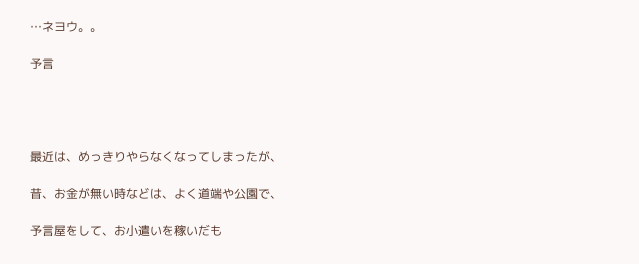…ネヨウ。。

予言




最近は、めっきりやらなくなってしまったが、

昔、お金が無い時などは、よく道端や公園で、

予言屋をして、お小遣いを稼いだも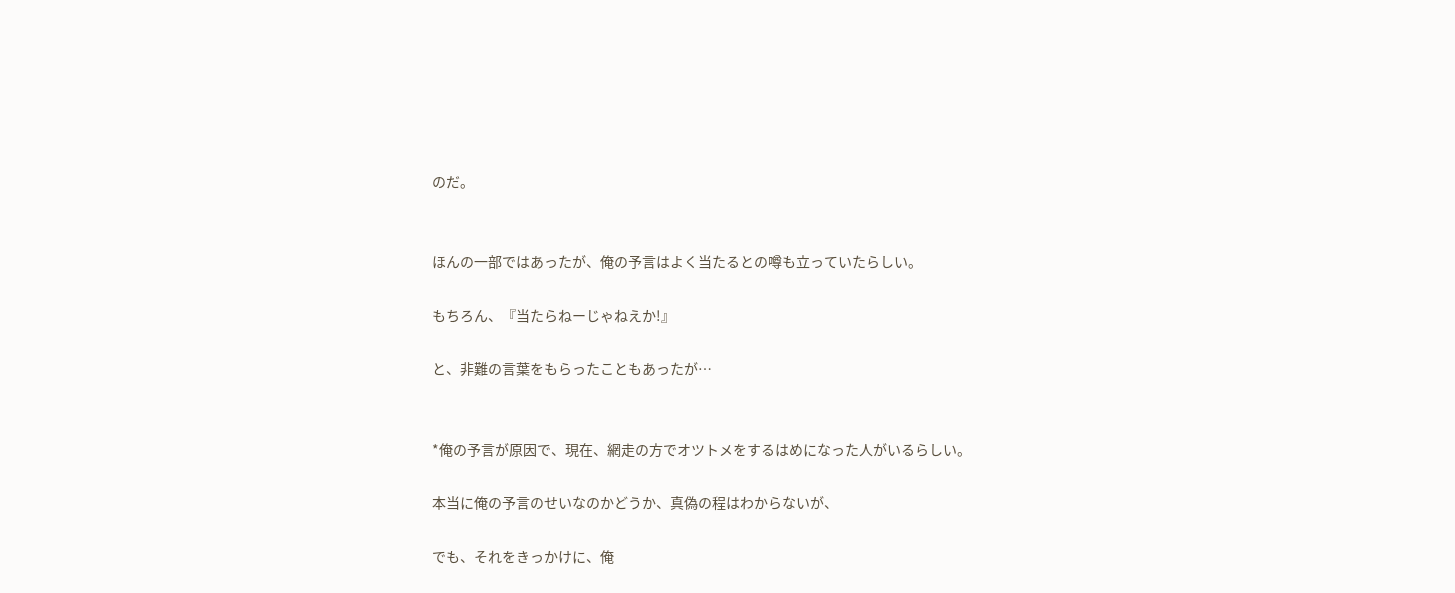のだ。


ほんの一部ではあったが、俺の予言はよく当たるとの噂も立っていたらしい。

もちろん、『当たらねーじゃねえか!』

と、非難の言葉をもらったこともあったが…


*俺の予言が原因で、現在、網走の方でオツトメをするはめになった人がいるらしい。

本当に俺の予言のせいなのかどうか、真偽の程はわからないが、

でも、それをきっかけに、俺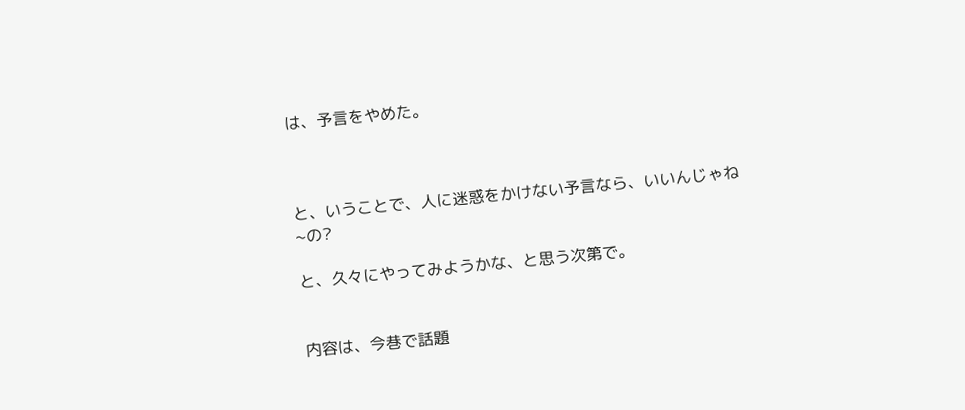は、予言をやめた。



と、いうことで、人に迷惑をかけない予言なら、いいんじゃね~の?

と、久々にやってみようかな、と思う次第で。


内容は、今巷で話題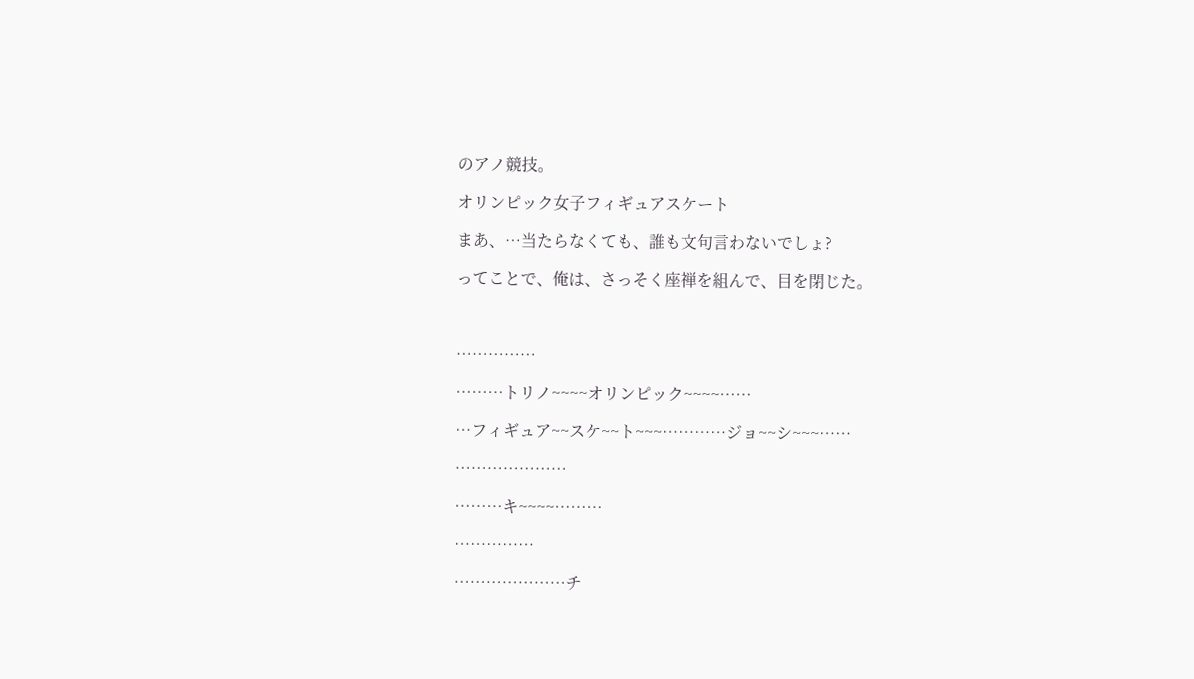のアノ競技。

オリンピック女子フィギュアスケート

まあ、…当たらなくても、誰も文句言わないでしょ?

ってことで、俺は、さっそく座禅を組んで、目を閉じた。



……………

………トリノ~~~~オリンピック~~~~……

…フィギュア~~スケ~~ト~~~…………ジョ~~シ~~~……

…………………

………キ~~~~………

……………

…………………チ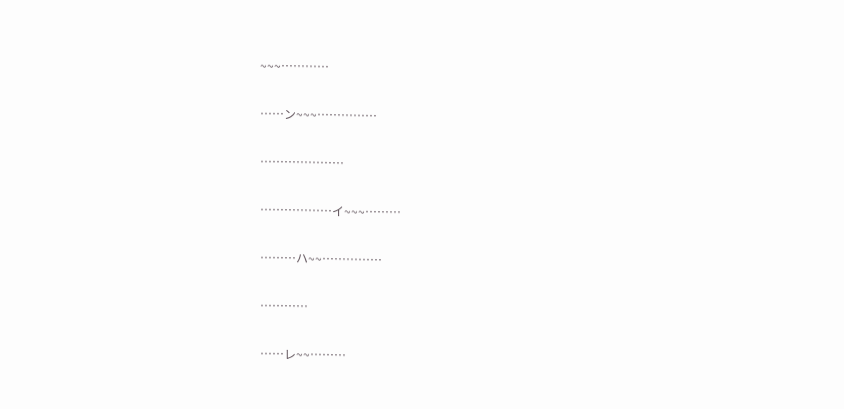~~~…………

……ン~~~……………

…………………

………………イ~~~………

………ハ~~……………

…………

……レ~~………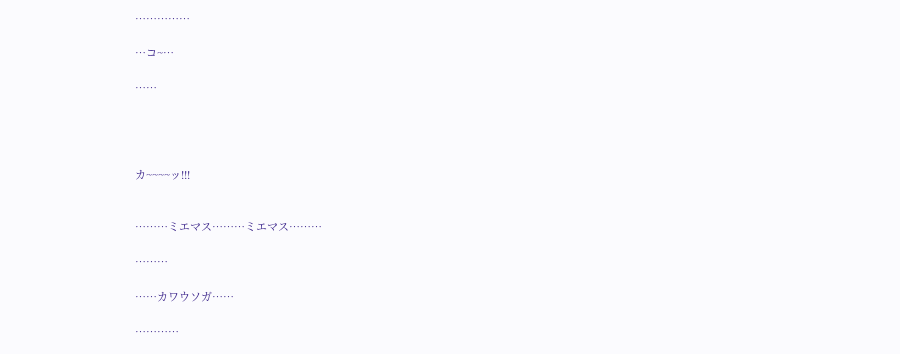……………

…コ~…

……




カ~~~~ッ!!!


………ミエマス………ミエマス………

………

……カワウソガ……

…………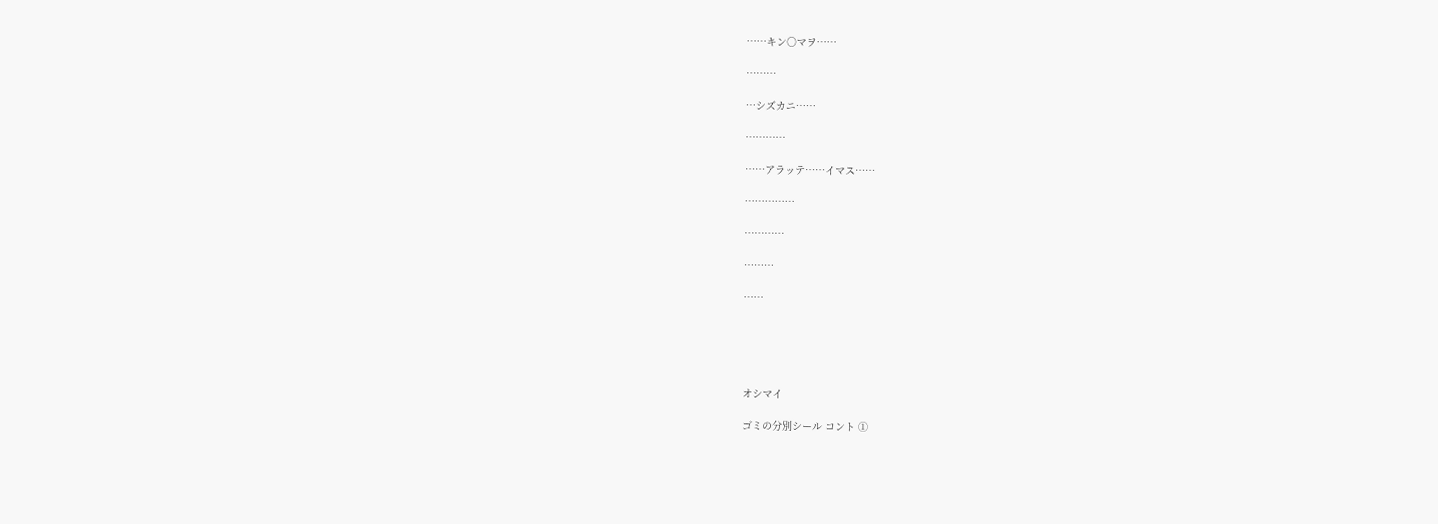……キン○マヲ……

………

…シズカニ……

…………

……アラッテ……イマス……

……………

…………

………

……





オシマイ

ゴミの分別シール コント ①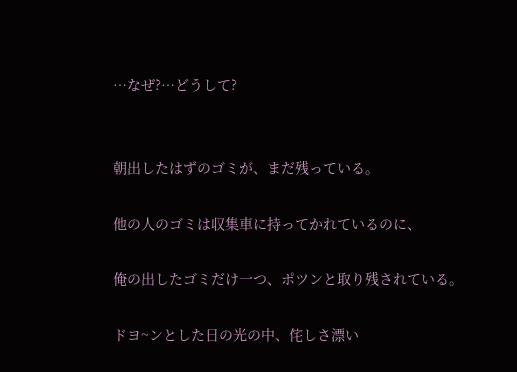…なぜ?…どうして?


朝出したはずのゴミが、まだ残っている。

他の人のゴミは収集車に持ってかれているのに、

俺の出したゴミだけ一つ、ポツンと取り残されている。

ドヨ~ンとした日の光の中、侘しさ漂い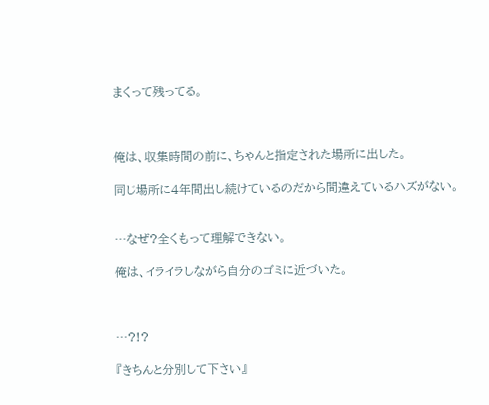まくって残ってる。



俺は、収集時間の前に、ちゃんと指定された場所に出した。

同じ場所に4年間出し続けているのだから間違えているハズがない。


…なぜ?全くもって理解できない。

俺は、イライラしながら自分のゴミに近づいた。



…?!?

『きちんと分別して下さい』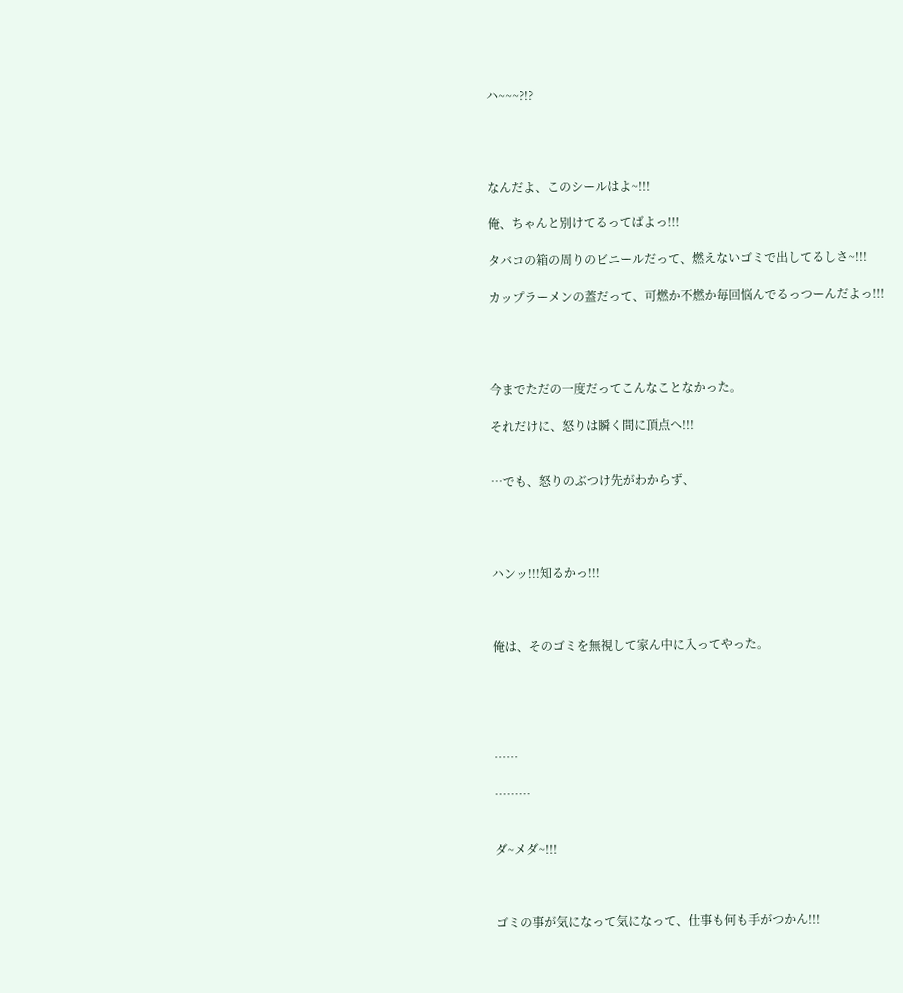ハ~~~?!?




なんだよ、このシールはよ~!!!

俺、ちゃんと別けてるってばよっ!!!

タバコの箱の周りのビニールだって、燃えないゴミで出してるしさ~!!!

カップラーメンの蓋だって、可燃か不燃か毎回悩んでるっつーんだよっ!!!




今までただの一度だってこんなことなかった。

それだけに、怒りは瞬く間に頂点へ!!!


…でも、怒りのぶつけ先がわからず、




ハンッ!!!知るかっ!!!



俺は、そのゴミを無視して家ん中に入ってやった。





……

………


ダ~メダ~!!!



ゴミの事が気になって気になって、仕事も何も手がつかん!!!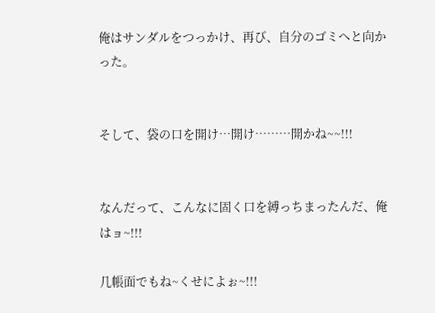俺はサンダルをつっかけ、再び、自分のゴミへと向かった。


そして、袋の口を開け…開け………開かね~~!!!


なんだって、こんなに固く口を縛っちまったんだ、俺はョ~!!!

几帳面でもね~くせによぉ~!!!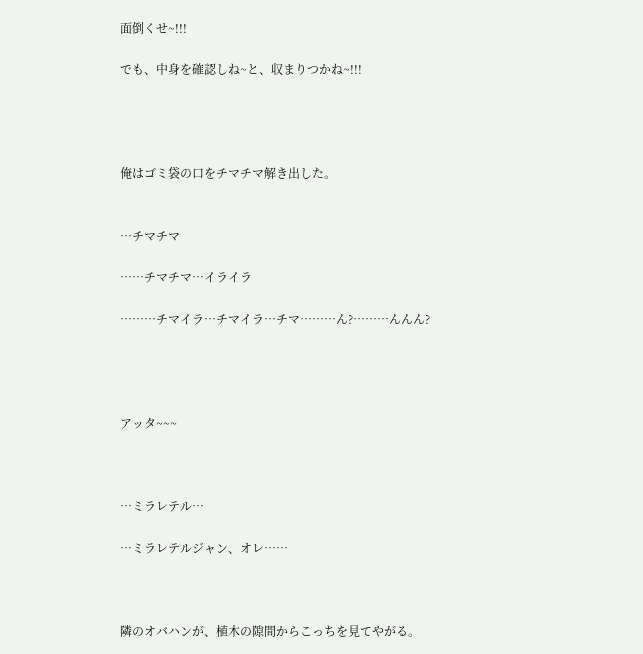面倒くせ~!!!

でも、中身を確認しね~と、収まりつかね~!!!




俺はゴミ袋の口をチマチマ解き出した。


…チマチマ

……チマチマ…イライラ

………チマイラ…チマイラ…チマ………ん?………んんん?




アッタ~~~



…ミラレテル…

…ミラレテルジャン、オレ……



隣のオバハンが、植木の隙間からこっちを見てやがる。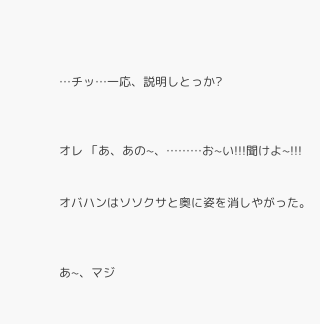…チッ…一応、説明しとっか?



オレ 「あ、あの~、………お~い!!!聞けよ~!!!


オバハンはソソクサと奥に姿を消しやがった。



あ~、マジ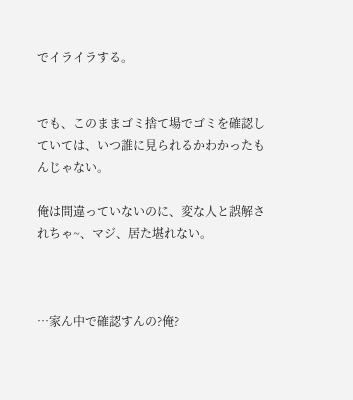でイライラする。


でも、このままゴミ捨て場でゴミを確認していては、いつ誰に見られるかわかったもんじゃない。

俺は間違っていないのに、変な人と誤解されちゃ~、マジ、居た堪れない。



…家ん中で確認すんの?俺?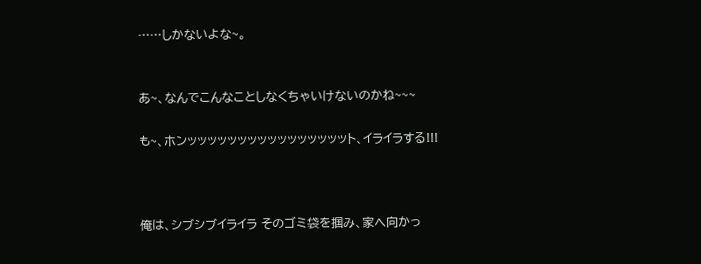……しかないよな~。


あ~、なんでこんなことしなくちゃいけないのかね~~~

も~、ホンッッッッッッッッッッッッッッッット、イライラする!!!



俺は、シブシブイライラ そのゴミ袋を掴み、家へ向かっ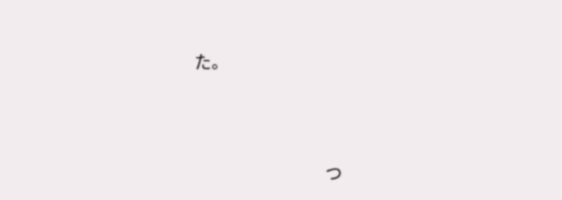た。



                                 つ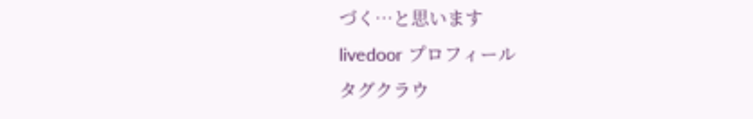づく…と思います
livedoor プロフィール
タグクラウ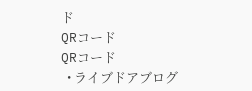ド
QRコード
QRコード
  • ライブドアブログ